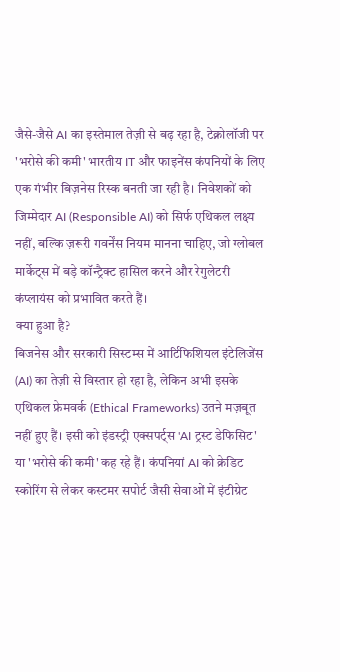जैसे-जैसे AI का इस्तेमाल तेज़ी से बढ़ रहा है, टेक्नोलॉजी पर 'भरोसे की कमी' भारतीय IT और फाइनेंस कंपनियों के लिए एक गंभीर बिज़नेस रिस्क बनती जा रही है। निवेशकों को जिम्मेदार AI (Responsible AI) को सिर्फ एथिकल लक्ष्य नहीं, बल्कि ज़रूरी गवर्नेंस नियम मानना चाहिए, जो ग्लोबल मार्केट्स में बड़े कॉन्ट्रैक्ट हासिल करने और रेगुलेटरी कंप्लायंस को प्रभावित करते हैं।
क्या हुआ है?
बिजनेस और सरकारी सिस्टम्स में आर्टिफिशियल इंटेलिजेंस (AI) का तेज़ी से विस्तार हो रहा है, लेकिन अभी इसके एथिकल फ्रेमवर्क (Ethical Frameworks) उतने मज़बूत नहीं हुए हैं। इसी को इंडस्ट्री एक्सपर्ट्स 'AI ट्रस्ट डेफिसिट' या 'भरोसे की कमी' कह रहे हैं। कंपनियां AI को क्रेडिट स्कोरिंग से लेकर कस्टमर सपोर्ट जैसी सेवाओं में इंटीग्रेट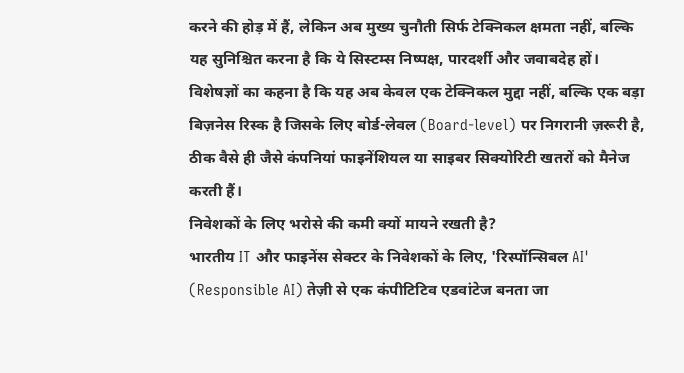करने की होड़ में हैं, लेकिन अब मुख्य चुनौती सिर्फ टेक्निकल क्षमता नहीं, बल्कि यह सुनिश्चित करना है कि ये सिस्टम्स निष्पक्ष, पारदर्शी और जवाबदेह हों। विशेषज्ञों का कहना है कि यह अब केवल एक टेक्निकल मुद्दा नहीं, बल्कि एक बड़ा बिज़नेस रिस्क है जिसके लिए बोर्ड-लेवल (Board-level) पर निगरानी ज़रूरी है, ठीक वैसे ही जैसे कंपनियां फाइनेंशियल या साइबर सिक्योरिटी खतरों को मैनेज करती हैं।
निवेशकों के लिए भरोसे की कमी क्यों मायने रखती है?
भारतीय IT और फाइनेंस सेक्टर के निवेशकों के लिए, 'रिस्पॉन्सिबल AI' (Responsible AI) तेज़ी से एक कंपीटिटिव एडवांटेज बनता जा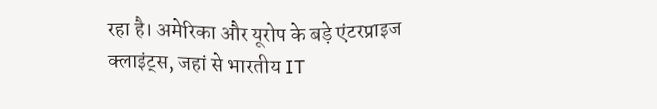रहा है। अमेरिका और यूरोप के बड़े एंटरप्राइज क्लाइंट्स, जहां से भारतीय IT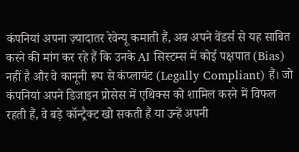कंपनियां अपना ज़्यादातर रेवेन्यू कमाती हैं, अब अपने वेंडर्स से यह साबित करने की मांग कर रहे हैं कि उनके AI सिस्टम्स में कोई पक्षपात (Bias) नहीं है और वे कानूनी रूप से कंप्लायंट (Legally Compliant) हैं। जो कंपनियां अपने डिजाइन प्रोसेस में एथिक्स को शामिल करने में विफल रहती हैं, वे बड़े कॉन्ट्रैक्ट खो सकती हैं या उन्हें अपनी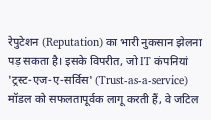रेपुटेशन (Reputation) का भारी नुकसान झेलना पड़ सकता है। इसके विपरीत, जो IT कंपनियां 'ट्रस्ट-एज-ए-सर्विस' (Trust-as-a-service) मॉडल को सफलतापूर्वक लागू करती हैं, वे जटिल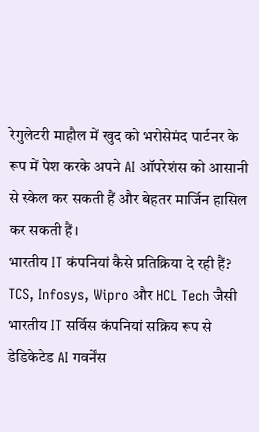रेगुलेटरी माहौल में खुद को भरोसेमंद पार्टनर के रूप में पेश करके अपने AI ऑपरेशंस को आसानी से स्केल कर सकती हैं और बेहतर मार्जिन हासिल कर सकती हैं।
भारतीय IT कंपनियां कैसे प्रतिक्रिया दे रही हैं?
TCS, Infosys, Wipro और HCL Tech जैसी भारतीय IT सर्विस कंपनियां सक्रिय रूप से डेडिकेटेड AI गवर्नेंस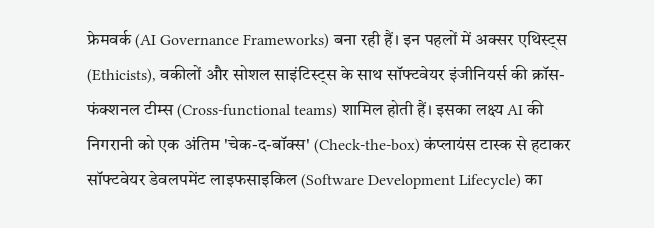फ्रेमवर्क (AI Governance Frameworks) बना रही हैं। इन पहलों में अक्सर एथिस्ट्स (Ethicists), वकीलों और सोशल साइंटिस्ट्स के साथ सॉफ्टवेयर इंजीनियर्स की क्रॉस-फंक्शनल टीम्स (Cross-functional teams) शामिल होती हैं। इसका लक्ष्य AI की निगरानी को एक अंतिम 'चेक-द-बॉक्स' (Check-the-box) कंप्लायंस टास्क से हटाकर सॉफ्टवेयर डेवलपमेंट लाइफसाइकिल (Software Development Lifecycle) का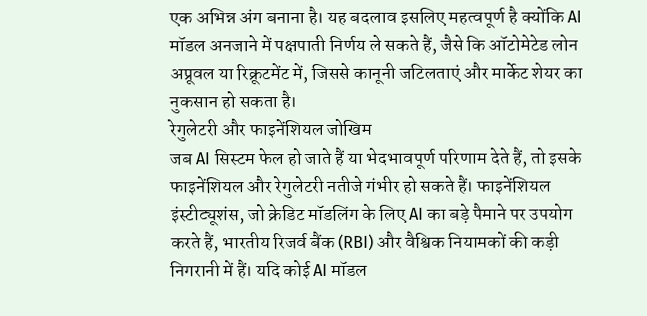एक अभिन्न अंग बनाना है। यह बदलाव इसलिए महत्वपूर्ण है क्योंकि AI मॉडल अनजाने में पक्षपाती निर्णय ले सकते हैं, जैसे कि ऑटोमेटेड लोन अप्रूवल या रिक्रूटमेंट में, जिससे कानूनी जटिलताएं और मार्केट शेयर का नुकसान हो सकता है।
रेगुलेटरी और फाइनेंशियल जोखिम
जब AI सिस्टम फेल हो जाते हैं या भेदभावपूर्ण परिणाम देते हैं, तो इसके फाइनेंशियल और रेगुलेटरी नतीजे गंभीर हो सकते हैं। फाइनेंशियल इंस्टीट्यूशंस, जो क्रेडिट मॉडलिंग के लिए AI का बड़े पैमाने पर उपयोग करते हैं, भारतीय रिजर्व बैंक (RBI) और वैश्विक नियामकों की कड़ी निगरानी में हैं। यदि कोई AI मॉडल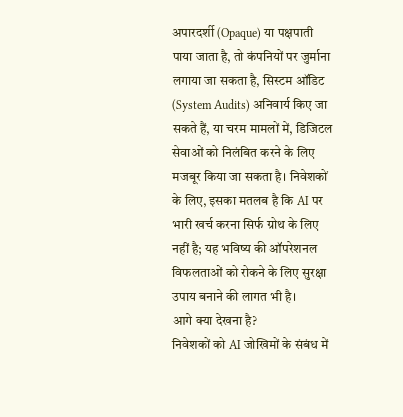अपारदर्शी (Opaque) या पक्षपाती पाया जाता है, तो कंपनियों पर जुर्माना लगाया जा सकता है, सिस्टम ऑडिट (System Audits) अनिवार्य किए जा सकते हैं, या चरम मामलों में, डिजिटल सेवाओं को निलंबित करने के लिए मजबूर किया जा सकता है। निवेशकों के लिए, इसका मतलब है कि AI पर भारी खर्च करना सिर्फ ग्रोथ के लिए नहीं है; यह भविष्य की ऑपरेशनल विफलताओं को रोकने के लिए सुरक्षा उपाय बनाने की लागत भी है।
आगे क्या देखना है?
निवेशकों को AI जोखिमों के संबंध में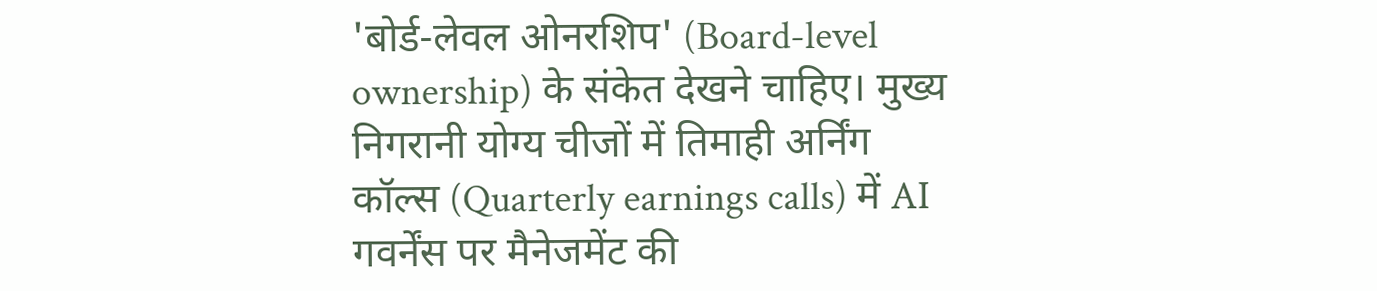'बोर्ड-लेवल ओनरशिप' (Board-level ownership) के संकेत देखने चाहिए। मुख्य निगरानी योग्य चीजों में तिमाही अर्निंग कॉल्स (Quarterly earnings calls) में AI गवर्नेंस पर मैनेजमेंट की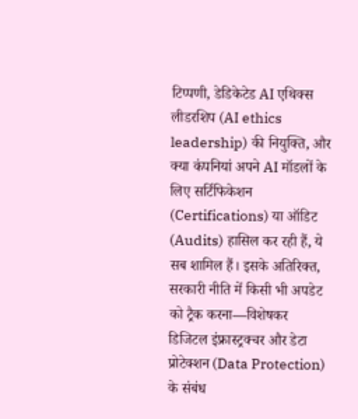टिप्पणी, डेडिकेटेड AI एथिक्स लीडरशिप (AI ethics leadership) की नियुक्ति, और क्या कंपनियां अपने AI मॉडलों के लिए सर्टिफिकेशन (Certifications) या ऑडिट (Audits) हासिल कर रही हैं, ये सब शामिल हैं। इसके अतिरिक्त, सरकारी नीति में किसी भी अपडेट को ट्रैक करना—विशेषकर डिजिटल इंफ्रास्ट्रक्चर और डेटा प्रोटेक्शन (Data Protection) के संबंध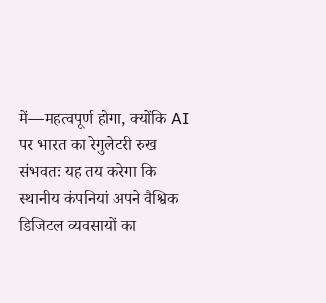में—महत्वपूर्ण होगा, क्योंकि AI पर भारत का रेगुलेटरी रुख संभवतः यह तय करेगा कि स्थानीय कंपनियां अपने वैश्विक डिजिटल व्यवसायों का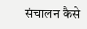संचालन कैसे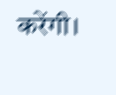करेंगी।